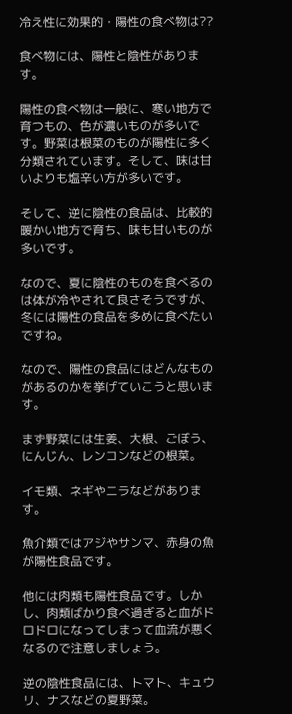冷え性に効果的・陽性の食べ物は??

食べ物には、陽性と陰性があります。

陽性の食べ物は一般に、寒い地方で育つもの、色が濃いものが多いです。野菜は根菜のものが陽性に多く分類されています。そして、味は甘いよりも塩辛い方が多いです。

そして、逆に陰性の食品は、比較的暖かい地方で育ち、味も甘いものが多いです。

なので、夏に陰性のものを食べるのは体が冷やされて良さそうですが、冬には陽性の食品を多めに食べたいですね。

なので、陽性の食品にはどんなものがあるのかを挙げていこうと思います。

まず野菜には生姜、大根、ごぼう、にんじん、レンコンなどの根菜。

イモ類、ネギやニラなどがあります。

魚介類ではアジやサンマ、赤身の魚が陽性食品です。

他には肉類も陽性食品です。しかし、肉類ばかり食べ過ぎると血がドロドロになってしまって血流が悪くなるので注意しましょう。

逆の陰性食品には、トマト、キュウリ、ナスなどの夏野菜。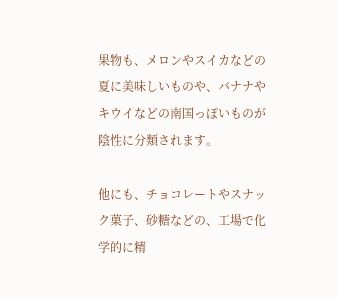果物も、メロンやスイカなどの夏に美味しいものや、バナナやキウイなどの南国っぽいものが陰性に分類されます。

他にも、チョコレートやスナック菓子、砂糖などの、工場で化学的に精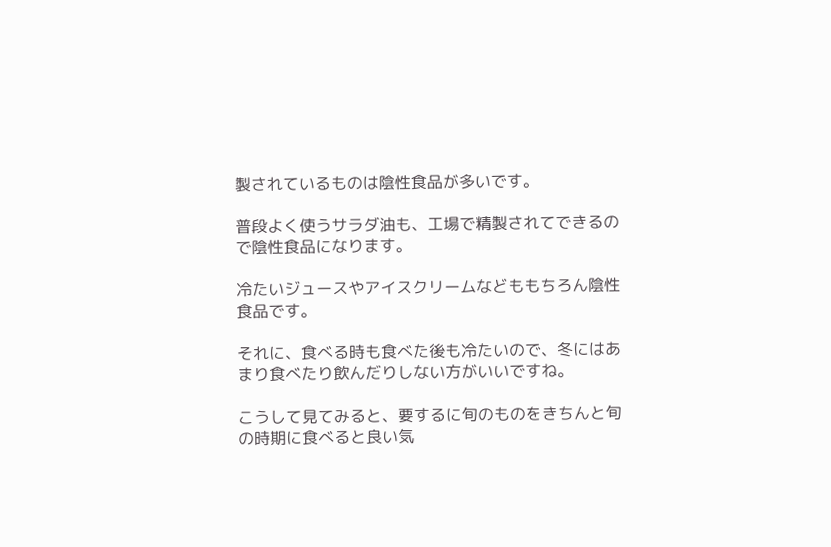製されているものは陰性食品が多いです。

普段よく使うサラダ油も、工場で精製されてできるので陰性食品になります。

冷たいジュースやアイスクリームなどももちろん陰性食品です。

それに、食べる時も食べた後も冷たいので、冬にはあまり食べたり飲んだりしない方がいいですね。

こうして見てみると、要するに旬のものをきちんと旬の時期に食べると良い気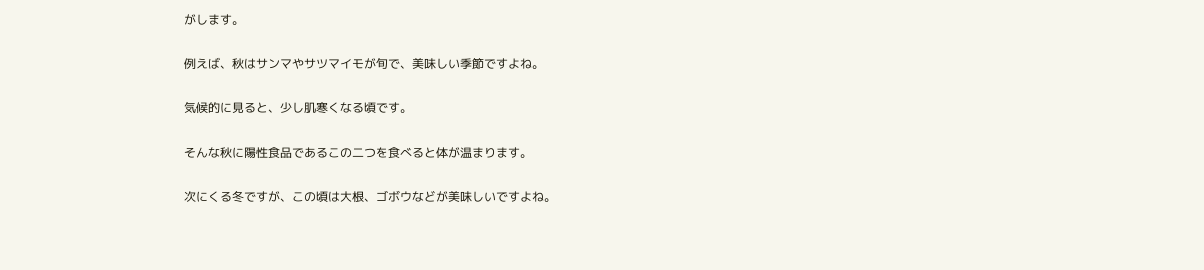がします。

例えば、秋はサンマやサツマイモが旬で、美味しい季節ですよね。

気候的に見ると、少し肌寒くなる頃です。

そんな秋に陽性食品であるこの二つを食べると体が温まります。

次にくる冬ですが、この頃は大根、ゴボウなどが美味しいですよね。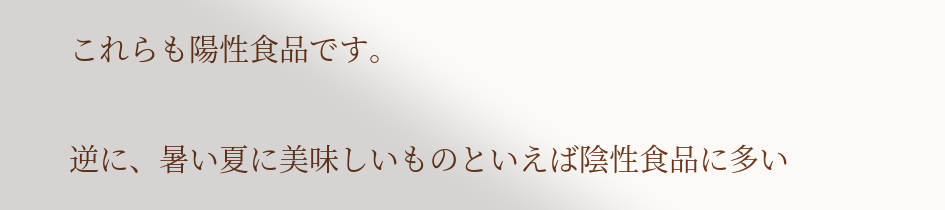これらも陽性食品です。

逆に、暑い夏に美味しいものといえば陰性食品に多い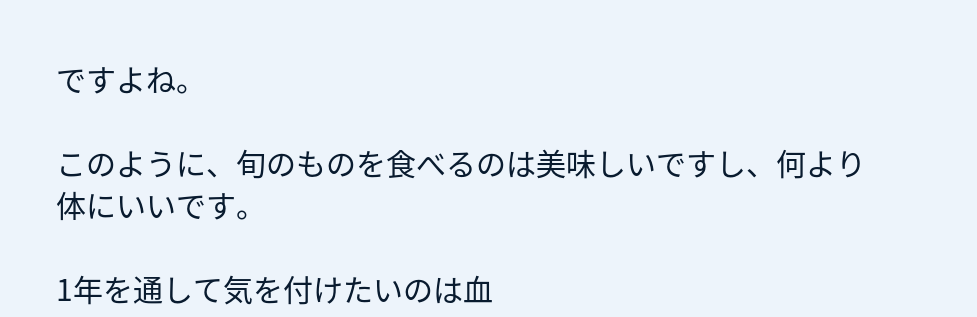ですよね。

このように、旬のものを食べるのは美味しいですし、何より体にいいです。

1年を通して気を付けたいのは血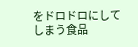をドロドロにしてしまう食品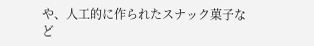や、人工的に作られたスナック菓子など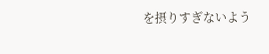を摂りすぎないよう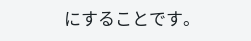にすることです。